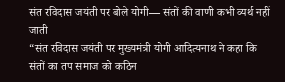संत रविदास जयंती पर बोले योगी— संतों की वाणी कभी व्यर्थ नहीं जाती
“संत रविदास जयंती पर मुख्यमंत्री योगी आदित्यनाथ ने कहा कि संतों का तप समाज को कठिन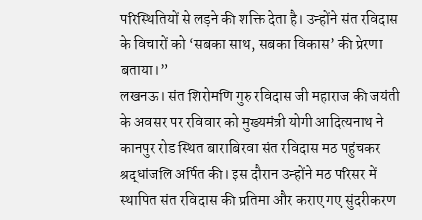परिस्थितियों से लड़ने की शक्ति देता है। उन्होंने संत रविदास के विचारों को ‘सबका साथ, सबका विकास’ की प्रेरणा बताया।”
लखनऊ। संत शिरोमणि गुरु रविदास जी महाराज की जयंती के अवसर पर रविवार को मुख्यमंत्री योगी आदित्यनाथ ने कानपुर रोड स्थित बाराबिरवा संत रविदास मठ पहुंचकर श्रद्धांजलि अर्पित की। इस दौरान उन्होंने मठ परिसर में स्थापित संत रविदास की प्रतिमा और कराए गए सुंदरीकरण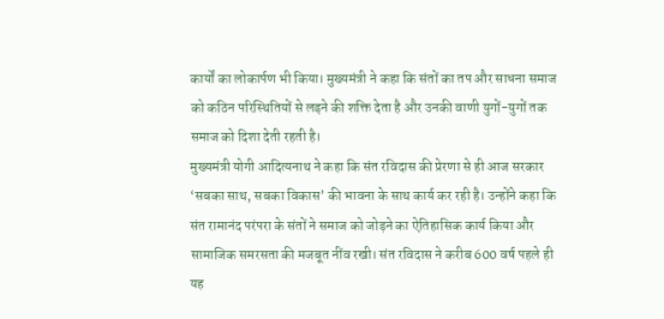कार्यों का लोकार्पण भी किया। मुख्यमंत्री ने कहा कि संतों का तप और साधना समाज को कठिन परिस्थितियों से लड़ने की शक्ति देता है और उनकी वाणी युगों-युगों तक समाज को दिशा देती रहती है।
मुख्यमंत्री योगी आदित्यनाथ ने कहा कि संत रविदास की प्रेरणा से ही आज सरकार ‘सबका साथ, सबका विकास’ की भावना के साथ कार्य कर रही है। उन्होंने कहा कि संत रामानंद परंपरा के संतों ने समाज को जोड़ने का ऐतिहासिक कार्य किया और सामाजिक समरसता की मजबूत नींव रखी। संत रविदास ने करीब 600 वर्ष पहले ही यह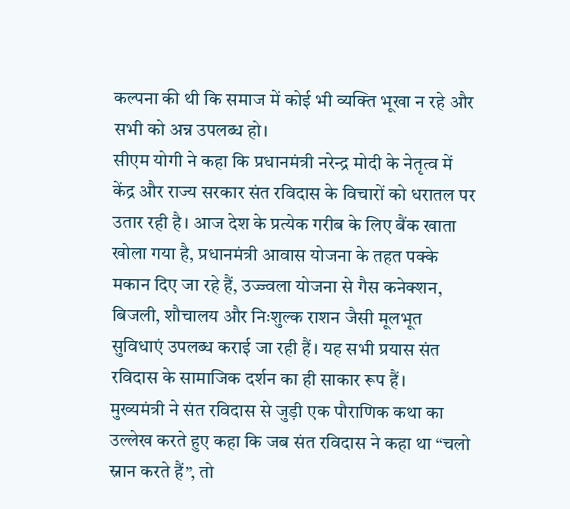कल्पना की थी कि समाज में कोई भी व्यक्ति भूखा न रहे और सभी को अन्न उपलब्ध हो।
सीएम योगी ने कहा कि प्रधानमंत्री नरेन्द्र मोदी के नेतृत्व में केंद्र और राज्य सरकार संत रविदास के विचारों को धरातल पर उतार रही है। आज देश के प्रत्येक गरीब के लिए बैंक खाता खोला गया है, प्रधानमंत्री आवास योजना के तहत पक्के मकान दिए जा रहे हैं, उज्ज्वला योजना से गैस कनेक्शन, बिजली, शौचालय और निःशुल्क राशन जैसी मूलभूत सुविधाएं उपलब्ध कराई जा रही हैं। यह सभी प्रयास संत रविदास के सामाजिक दर्शन का ही साकार रूप हैं।
मुख्यमंत्री ने संत रविदास से जुड़ी एक पौराणिक कथा का उल्लेख करते हुए कहा कि जब संत रविदास ने कहा था “चलो स्नान करते हैं”, तो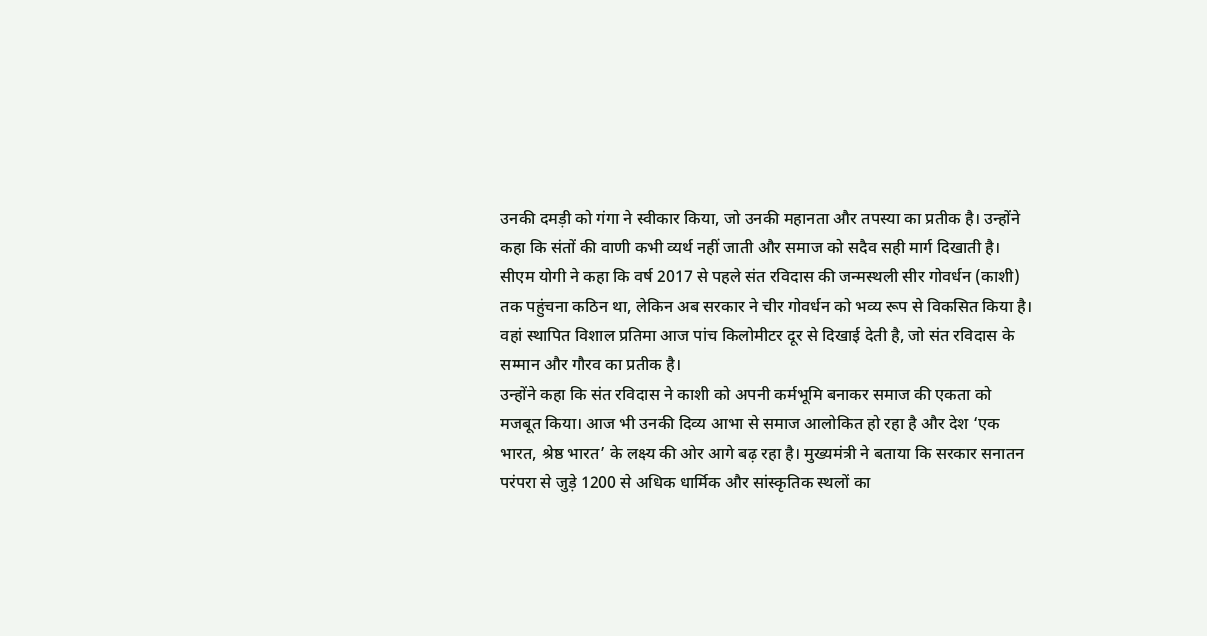उनकी दमड़ी को गंगा ने स्वीकार किया, जो उनकी महानता और तपस्या का प्रतीक है। उन्होंने कहा कि संतों की वाणी कभी व्यर्थ नहीं जाती और समाज को सदैव सही मार्ग दिखाती है।
सीएम योगी ने कहा कि वर्ष 2017 से पहले संत रविदास की जन्मस्थली सीर गोवर्धन (काशी) तक पहुंचना कठिन था, लेकिन अब सरकार ने चीर गोवर्धन को भव्य रूप से विकसित किया है। वहां स्थापित विशाल प्रतिमा आज पांच किलोमीटर दूर से दिखाई देती है, जो संत रविदास के सम्मान और गौरव का प्रतीक है।
उन्होंने कहा कि संत रविदास ने काशी को अपनी कर्मभूमि बनाकर समाज की एकता को मजबूत किया। आज भी उनकी दिव्य आभा से समाज आलोकित हो रहा है और देश ‘एक भारत, श्रेष्ठ भारत’ के लक्ष्य की ओर आगे बढ़ रहा है। मुख्यमंत्री ने बताया कि सरकार सनातन परंपरा से जुड़े 1200 से अधिक धार्मिक और सांस्कृतिक स्थलों का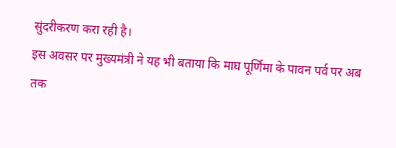सुंदरीकरण करा रही है।
इस अवसर पर मुख्यमंत्री ने यह भी बताया कि माघ पूर्णिमा के पावन पर्व पर अब तक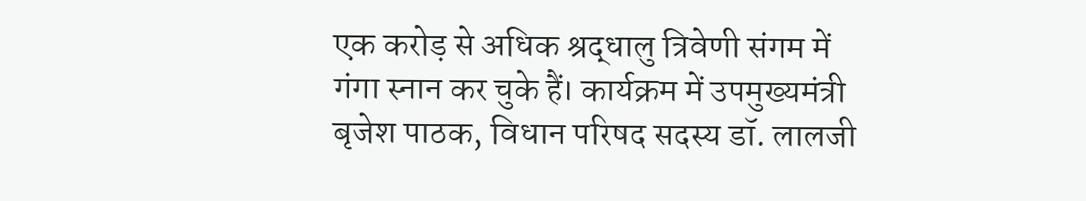एक करोड़ से अधिक श्रद्धालु त्रिवेणी संगम में गंगा स्नान कर चुके हैं। कार्यक्रम में उपमुख्यमंत्री बृजेश पाठक, विधान परिषद सदस्य डॉ. लालजी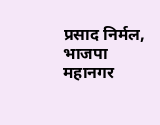प्रसाद निर्मल, भाजपा महानगर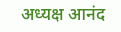अध्यक्ष आनंद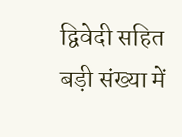द्विवेदी सहित बड़ी संख्या में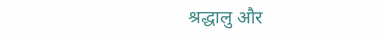श्रद्धालु और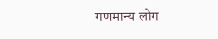गणमान्य लोग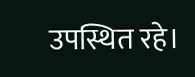उपस्थित रहे।